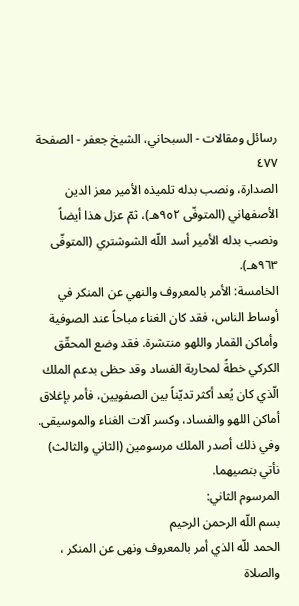رسائل ومقالات - السبحاني، الشيخ جعفر - الصفحة ٤٧٧
الصدارة، ونصب بدله تلميذه الأمير معز الدين الأصفهاني (المتوفّى ٩٥٢هـ)، ثمّ عزل هذا أيضاً ونصب بدله الأمير أسد اللّه الشوشتري (المتوفّى ٩٦٣هـ).
الخامسة: الأمر بالمعروف والنهي عن المنكر في أوساط الناس، فقد كان الغناء مباحاً عند الصوفية وأماكن القمار واللهو منتشرة. فقد وضع المحقّق الكركي خطةً لمحاربة الفساد وقد حظى بدعم الملك الّذي كان يُعد أكثر تديّناً بين الصفويين، فأمر بإغلاق أماكن اللهو والفساد، وكسر آلات الغناء والموسيقى. وفي ذلك أصدر الملك مرسومين (الثاني والثالث) نأتي بنصيهما.
المرسوم الثاني:
بسم اللّه الرحمن الرحيم
الحمد للّه الذي أمر بالمعروف ونهى عن المنكر ، والصلاة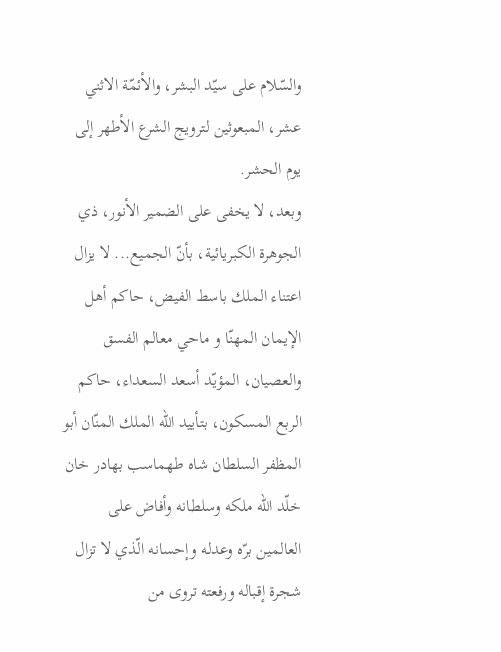والسّلام على سيّد البشر، والأئمّة الاثني عشر، المبعوثين لترويج الشرع الأطهر إلى يوم الحشر.
وبعد، لا يخفى على الضمير الأنور، ذي الجوهرة الكبريائية، بأنّ الجميع... لا يزال اعتناء الملك باسط الفيض، حاكم أهل الإيمان المهنّا و ماحي معالم الفسق والعصيان، المؤيّد أسعد السعداء، حاكم الربع المسكون، بتأييد اللّه الملك المنّان أبو المظفر السلطان شاه طهماسب بهادر خان خلّد اللّه ملكه وسلطانه وأفاض على العالمين برّه وعدله وإحسانه الّذي لا تزال شجرة إقباله ورفعته تروى من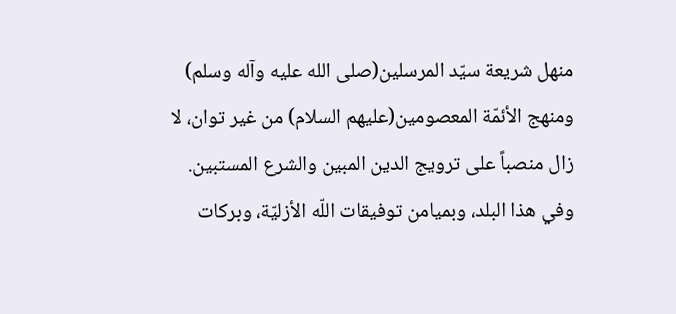منهل شريعة سيّد المرسلين(صلى الله عليه وآله وسلم) ومنهج الأئمّة المعصومين(عليهم السلام) من غير توان، لا زال منصباً على ترويج الدين المبين والشرع المستبين.
وفي هذا البلد، وبميامن توفيقات اللّه الأزليّة، وبركات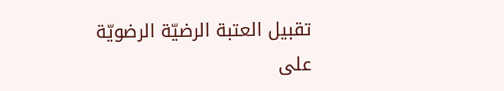تقبيل العتبة الرضيّة الرضويّة على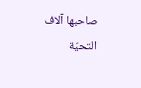صاحبها آلاف التحيّة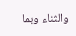والثناء وبما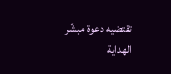تقتضيه دعوة مبشّر الهداية